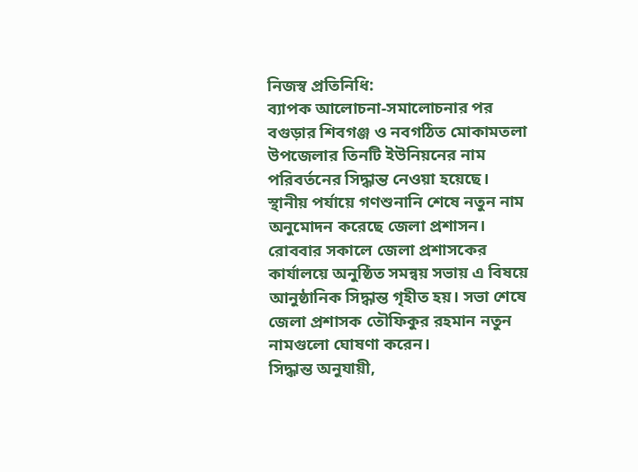নিজস্ব প্রতিনিধি:
ব্যাপক আলোচনা-সমালোচনার পর বগুড়ার শিবগঞ্জ ও নবগঠিত মোকামতলা উপজেলার তিনটি ইউনিয়নের নাম পরিবর্তনের সিদ্ধান্ত নেওয়া হয়েছে। স্থানীয় পর্যায়ে গণশুনানি শেষে নতুন নাম অনুমোদন করেছে জেলা প্রশাসন।
রোববার সকালে জেলা প্রশাসকের কার্যালয়ে অনুষ্ঠিত সমন্বয় সভায় এ বিষয়ে আনুষ্ঠানিক সিদ্ধান্ত গৃহীত হয়। সভা শেষে জেলা প্রশাসক তৌফিকুর রহমান নতুন নামগুলো ঘোষণা করেন।
সিদ্ধান্ত অনুযায়ী,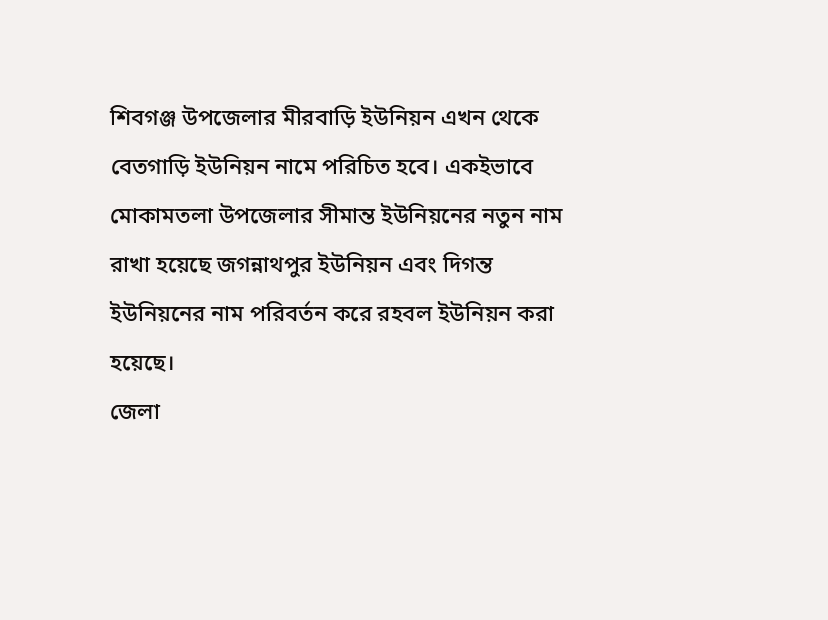শিবগঞ্জ উপজেলার মীরবাড়ি ইউনিয়ন এখন থেকে বেতগাড়ি ইউনিয়ন নামে পরিচিত হবে। একইভাবে মোকামতলা উপজেলার সীমান্ত ইউনিয়নের নতুন নাম রাখা হয়েছে জগন্নাথপুর ইউনিয়ন এবং দিগন্ত ইউনিয়নের নাম পরিবর্তন করে রহবল ইউনিয়ন করা হয়েছে।
জেলা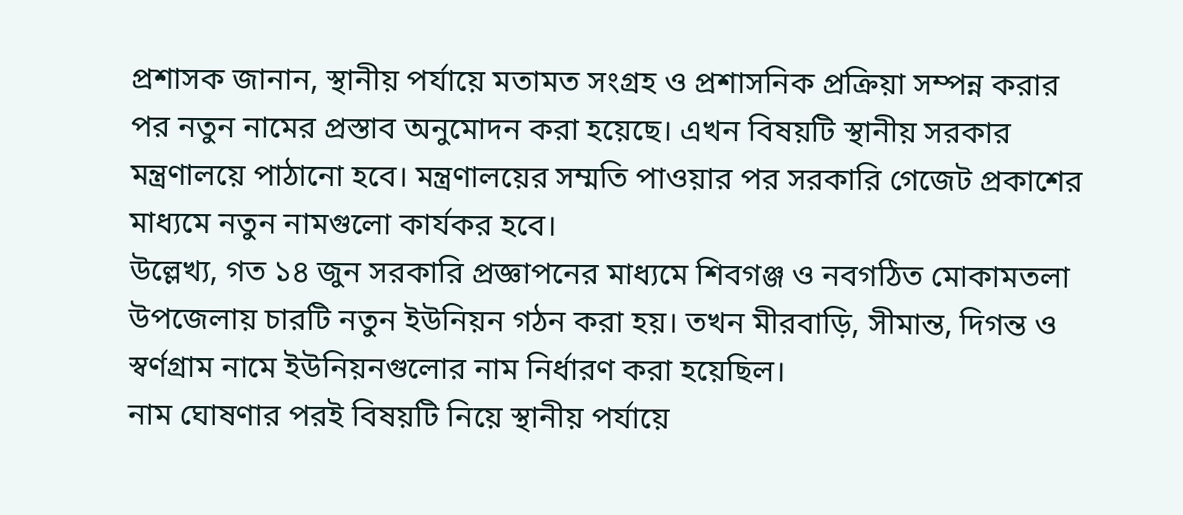প্রশাসক জানান, স্থানীয় পর্যায়ে মতামত সংগ্রহ ও প্রশাসনিক প্রক্রিয়া সম্পন্ন করার পর নতুন নামের প্রস্তাব অনুমোদন করা হয়েছে। এখন বিষয়টি স্থানীয় সরকার মন্ত্রণালয়ে পাঠানো হবে। মন্ত্রণালয়ের সম্মতি পাওয়ার পর সরকারি গেজেট প্রকাশের মাধ্যমে নতুন নামগুলো কার্যকর হবে।
উল্লেখ্য, গত ১৪ জুন সরকারি প্রজ্ঞাপনের মাধ্যমে শিবগঞ্জ ও নবগঠিত মোকামতলা উপজেলায় চারটি নতুন ইউনিয়ন গঠন করা হয়। তখন মীরবাড়ি, সীমান্ত, দিগন্ত ও স্বর্ণগ্রাম নামে ইউনিয়নগুলোর নাম নির্ধারণ করা হয়েছিল।
নাম ঘোষণার পরই বিষয়টি নিয়ে স্থানীয় পর্যায়ে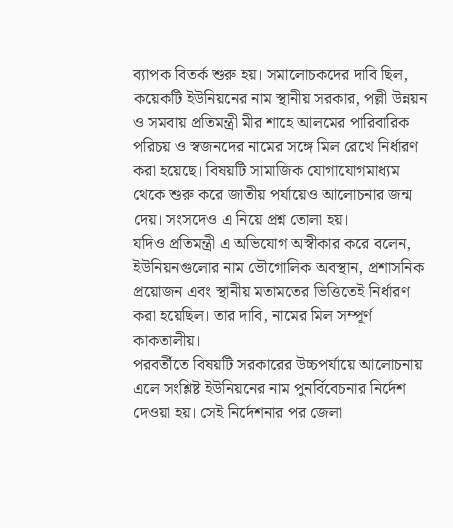ব্যাপক বিতর্ক শুরু হয়। সমালোচকদের দাবি ছিল, কয়েকটি ইউনিয়নের নাম স্থানীয় সরকার, পল্লী উন্নয়ন ও সমবায় প্রতিমন্ত্রী মীর শাহে আলমের পারিবারিক পরিচয় ও স্বজনদের নামের সঙ্গে মিল রেখে নির্ধারণ করা হয়েছে। বিষয়টি সামাজিক যোগাযোগমাধ্যম থেকে শুরু করে জাতীয় পর্যায়েও আলোচনার জন্ম দেয়। সংসদেও এ নিয়ে প্রশ্ন তোলা হয়।
যদিও প্রতিমন্ত্রী এ অভিযোগ অস্বীকার করে বলেন, ইউনিয়নগুলোর নাম ভৌগোলিক অবস্থান, প্রশাসনিক প্রয়োজন এবং স্থানীয় মতামতের ভিত্তিতেই নির্ধারণ করা হয়েছিল। তার দাবি, নামের মিল সম্পূর্ণ কাকতালীয়।
পরবর্তীতে বিষয়টি সরকারের উচ্চপর্যায়ে আলোচনায় এলে সংশ্লিষ্ট ইউনিয়নের নাম পুনর্বিবেচনার নির্দেশ দেওয়া হয়। সেই নির্দেশনার পর জেলা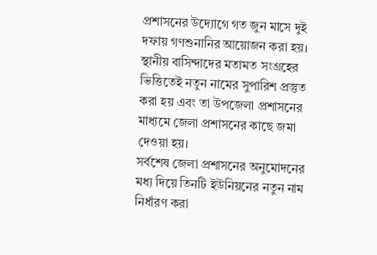প্রশাসনের উদ্যোগে গত জুন মাসে দুই দফায় গণশুনানির আয়োজন করা হয়। স্থানীয় বাসিন্দাদের মতামত সংগ্রহের ভিত্তিতেই নতুন নামের সুপারিশ প্রস্তুত করা হয় এবং তা উপজেলা প্রশাসনের মাধ্যমে জেলা প্রশাসনের কাছে জমা দেওয়া হয়।
সর্বশেষ জেলা প্রশাসনের অনুমোদনের মধ্য দিয়ে তিনটি ইউনিয়নের নতুন নাম নির্ধারণ করা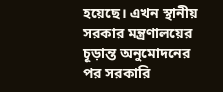হয়েছে। এখন স্থানীয় সরকার মন্ত্রণালয়ের চূড়ান্ত অনুমোদনের পর সরকারি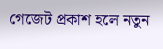গেজেট প্রকাশ হলে নতুন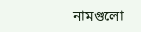নামগুলো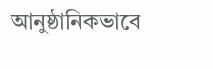আনুষ্ঠানিকভাবে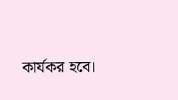কার্যকর হবে।